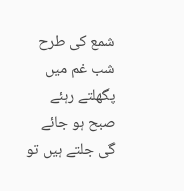شمع کی طرح شب غم میں پگھلتے رہئے
صبح ہو جائے گی جلتے ہیں تو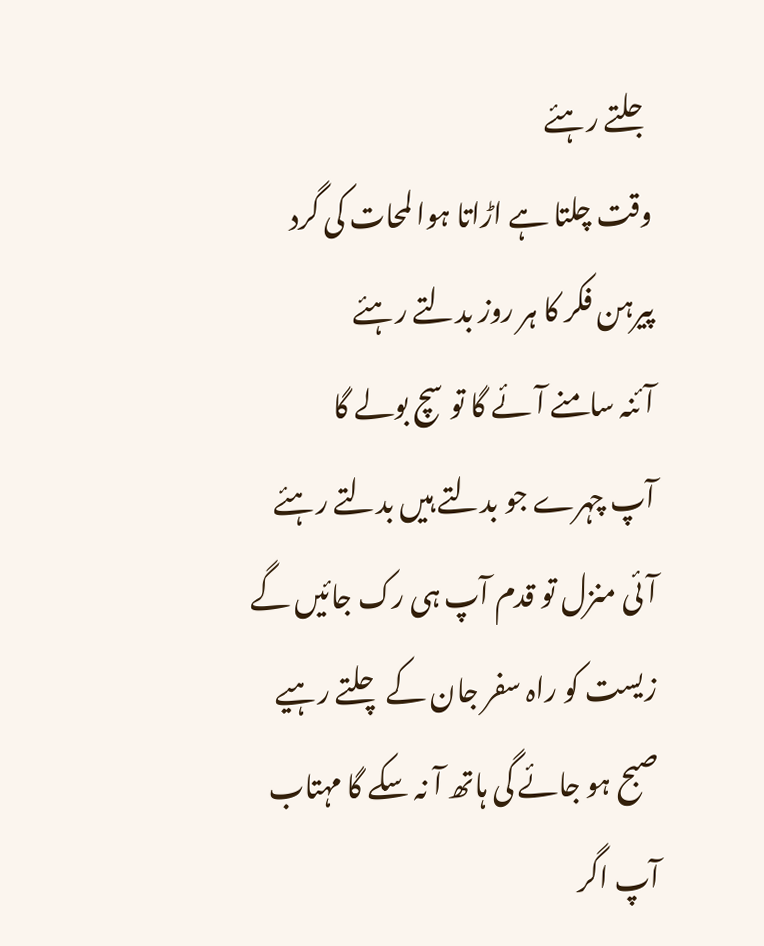جلتے رہئے
وقت چلتا ہے اڑاتا ہوا لمحات کی گرد
پیرہن فکر کا ہر روز بدلتے رہئے
آئنہ سامنے آئے گا تو سچ بولے گا
آپ چہرے جو بدلتے ہیں بدلتے رہئے
آئی منزل تو قدم آپ ہی رک جائیں گے
زیست کو راہ سفر جان کے چلتے رہیے
صبح ہو جائے گی ہاتھ آ نہ سکے گا مہتاب
آپ اگر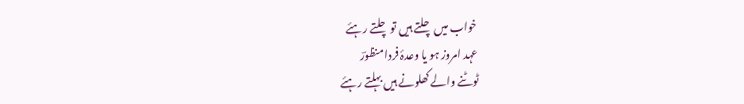خواب میں چلتے ہیں تو چلتے رہئے
عہد امروز ہو یا وعدۂ فردا منظورؔ
ٹوٹنے والے کھلونے ہیں بہلتے رہئے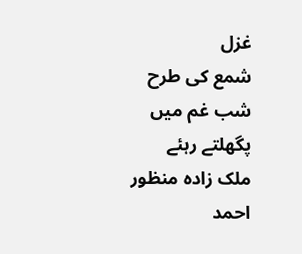غزل
شمع کی طرح شب غم میں پگھلتے رہئے
ملک زادہ منظور احمد